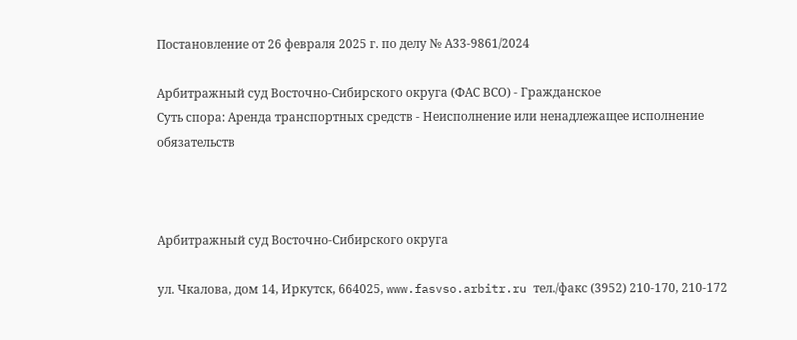Постановление от 26 февраля 2025 г. по делу № А33-9861/2024

Арбитражный суд Восточно-Сибирского округа (ФАС ВСО) - Гражданское
Суть спора: Аренда транспортных средств - Неисполнение или ненадлежащее исполнение обязательств



Арбитражный суд Восточно-Сибирского округа

ул. Чкалова, дом 14, Иркутск, 664025, www.fasvso.arbitr.ru тел./факс (3952) 210-170, 210-172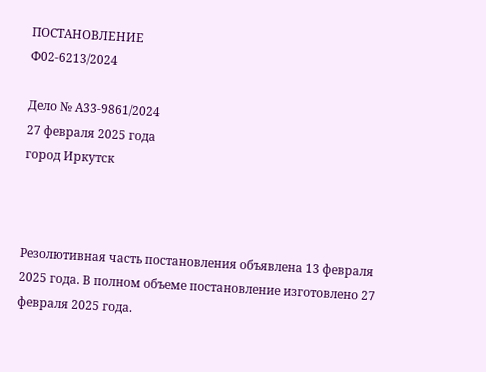ПОСТАНОВЛЕНИЕ
Ф02-6213/2024

Дело № А33-9861/2024
27 февраля 2025 года
город Иркутск



Резолютивная часть постановления объявлена 13 февраля 2025 года. В полном объеме постановление изготовлено 27 февраля 2025 года.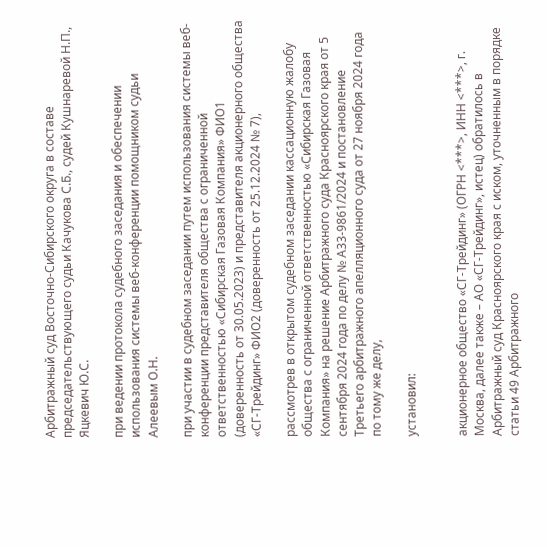Арбитражный суд Восточно-Сибирского округа в составе председательствующего судьи Качукова С.Б., судей Кушнаревой Н.П., Яцкевич Ю.С.

при ведении протокола судебного заседания и обеспечении использования системы веб-конференции помощником судьи Алеевым О.Н.

при участии в судебном заседании путем использования системы веб-конференции представителя общества с ограниченной ответственностью «Сибирская Газовая Компания» ФИО1 (доверенность от 30.05.2023) и представителя акционерного общества «СГ-Трейдинг» ФИО2 (доверенность от 25.12.2024 № 7),

рассмотрев в открытом судебном заседании кассационную жалобу общества с ограниченной ответственностью «Сибирская Газовая Компания» на решение Арбитражного суда Красноярского края от 5 сентября 2024 года по делу № А33-9861/2024 и постановление Третьего арбитражного апелляционного суда от 27 ноября 2024 года по тому же делу,

установил:


акционерное общество «СГ-Трейдинг» (ОГРН <***>, ИНН <***>, г. Москва, далее также – АО «СГ-Трейдинг», истец) обратилось в Арбитражный суд Красноярского края с иском, уточненным в порядке статьи 49 Арбитражного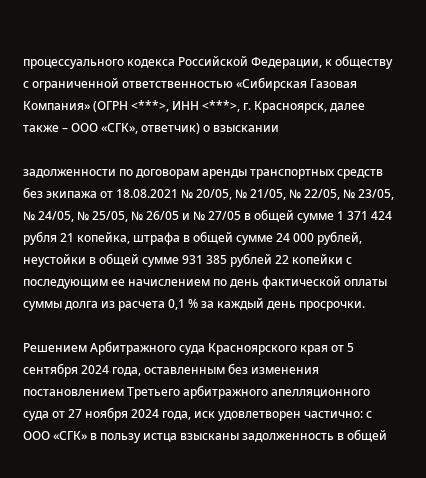процессуального кодекса Российской Федерации, к обществу с ограниченной ответственностью «Сибирская Газовая Компания» (ОГРН <***>, ИНН <***>, г. Красноярск, далее также – ООО «СГК», ответчик) о взыскании

задолженности по договорам аренды транспортных средств без экипажа от 18.08.2021 № 20/05, № 21/05, № 22/05, № 23/05, № 24/05, № 25/05, № 26/05 и № 27/05 в общей сумме 1 371 424 рубля 21 копейка, штрафа в общей сумме 24 000 рублей, неустойки в общей сумме 931 385 рублей 22 копейки с последующим ее начислением по день фактической оплаты суммы долга из расчета 0,1 % за каждый день просрочки.

Решением Арбитражного суда Красноярского края от 5 сентября 2024 года, оставленным без изменения постановлением Третьего арбитражного апелляционного суда от 27 ноября 2024 года, иск удовлетворен частично: с ООО «СГК» в пользу истца взысканы задолженность в общей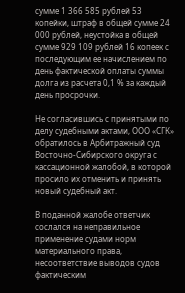сумме 1 366 585 рублей 53 копейки, штраф в общей сумме 24 000 рублей, неустойка в общей сумме 929 109 рублей 16 копеек с последующим ее начислением по день фактической оплаты суммы долга из расчета 0,1 % за каждый день просрочки.

Не согласившись с принятыми по делу судебными актами, ООО «СГК» обратилось в Арбитражный суд Восточно-Сибирского округа с кассационной жалобой, в которой просило их отменить и принять новый судебный акт.

В поданной жалобе ответчик сослался на неправильное применение судами норм материального права, несоответствие выводов судов фактическим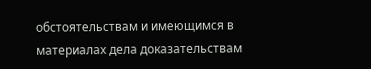обстоятельствам и имеющимся в материалах дела доказательствам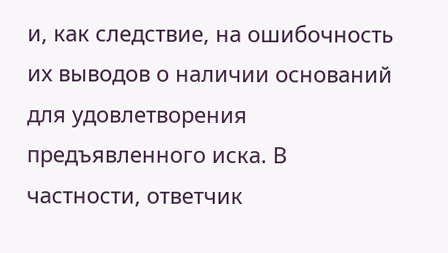и, как следствие, на ошибочность их выводов о наличии оснований для удовлетворения предъявленного иска. В частности, ответчик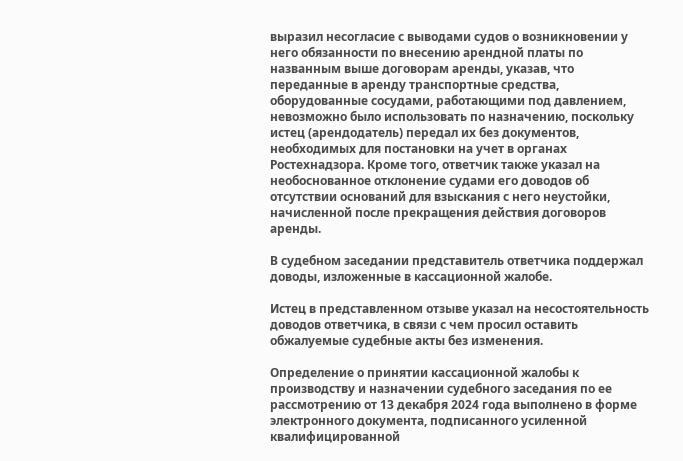выразил несогласие с выводами судов о возникновении у него обязанности по внесению арендной платы по названным выше договорам аренды, указав, что переданные в аренду транспортные средства, оборудованные сосудами, работающими под давлением, невозможно было использовать по назначению, поскольку истец (арендодатель) передал их без документов, необходимых для постановки на учет в органах Ростехнадзора. Кроме того, ответчик также указал на необоснованное отклонение судами его доводов об отсутствии оснований для взыскания с него неустойки, начисленной после прекращения действия договоров аренды.

В судебном заседании представитель ответчика поддержал доводы, изложенные в кассационной жалобе.

Истец в представленном отзыве указал на несостоятельность доводов ответчика, в связи с чем просил оставить обжалуемые судебные акты без изменения.

Определение о принятии кассационной жалобы к производству и назначении судебного заседания по ее рассмотрению от 13 декабря 2024 года выполнено в форме электронного документа, подписанного усиленной квалифицированной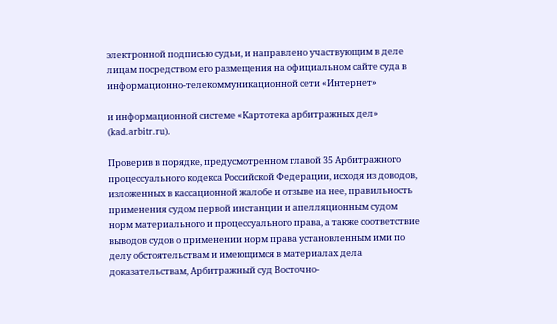электронной подписью судьи, и направлено участвующим в деле лицам посредством его размещения на официальном сайте суда в информационно-телекоммуникационной сети «Интернет»

и информационной системе «Картотека арбитражных дел» (kad.arbitr.ru).

Проверив в порядке, предусмотренном главой 35 Арбитражного процессуального кодекса Российской Федерации, исходя из доводов, изложенных в кассационной жалобе и отзыве на нее, правильность применения судом первой инстанции и апелляционным судом норм материального и процессуального права, а также соответствие выводов судов о применении норм права установленным ими по делу обстоятельствам и имеющимся в материалах дела доказательствам, Арбитражный суд Восточно-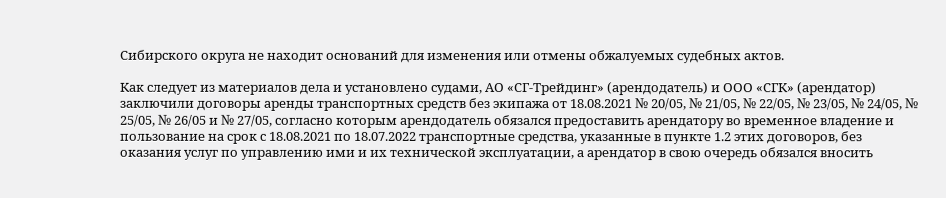Сибирского округа не находит оснований для изменения или отмены обжалуемых судебных актов.

Как следует из материалов дела и установлено судами, АО «СГ-Трейдинг» (арендодатель) и ООО «СГК» (арендатор) заключили договоры аренды транспортных средств без экипажа от 18.08.2021 № 20/05, № 21/05, № 22/05, № 23/05, № 24/05, № 25/05, № 26/05 и № 27/05, согласно которым арендодатель обязался предоставить арендатору во временное владение и пользование на срок с 18.08.2021 по 18.07.2022 транспортные средства, указанные в пункте 1.2 этих договоров, без оказания услуг по управлению ими и их технической эксплуатации, а арендатор в свою очередь обязался вносить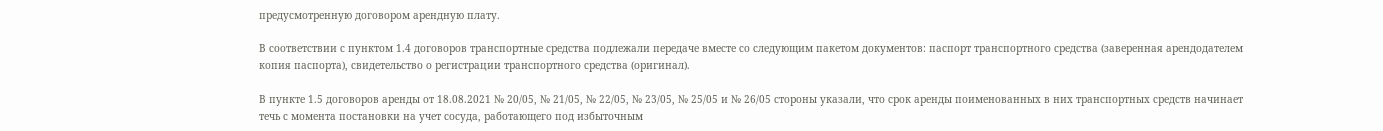предусмотренную договором арендную плату.

В соответствии с пунктом 1.4 договоров транспортные средства подлежали передаче вместе со следующим пакетом документов: паспорт транспортного средства (заверенная арендодателем копия паспорта), свидетельство о регистрации транспортного средства (оригинал).

В пункте 1.5 договоров аренды от 18.08.2021 № 20/05, № 21/05, № 22/05, № 23/05, № 25/05 и № 26/05 стороны указали, что срок аренды поименованных в них транспортных средств начинает течь с момента постановки на учет сосуда, работающего под избыточным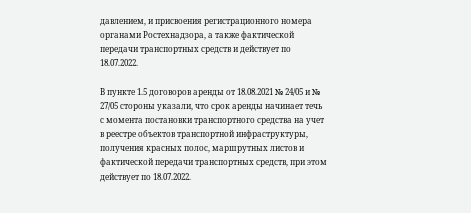давлением, и присвоения регистрационного номера органами Ростехнадзора, а также фактической передачи транспортных средств и действует по 18.07.2022.

В пункте 1.5 договоров аренды от 18.08.2021 № 24/05 и № 27/05 стороны указали, что срок аренды начинает течь с момента постановки транспортного средства на учет в реестре объектов транспортной инфраструктуры, получения красных полос, маршрутных листов и фактической передачи транспортных средств, при этом действует по 18.07.2022.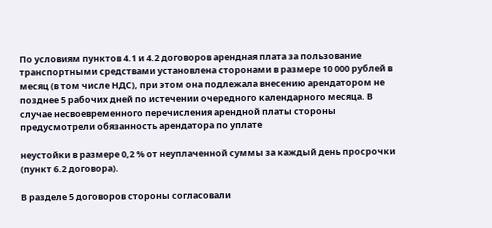По условиям пунктов 4.1 и 4.2 договоров арендная плата за пользование транспортными средствами установлена сторонами в размере 10 000 рублей в месяц (в том числе НДС), при этом она подлежала внесению арендатором не позднее 5 рабочих дней по истечении очередного календарного месяца. В случае несвоевременного перечисления арендной платы стороны предусмотрели обязанность арендатора по уплате

неустойки в размере 0,2 % от неуплаченной суммы за каждый день просрочки (пункт 6.2 договора).

В разделе 5 договоров стороны согласовали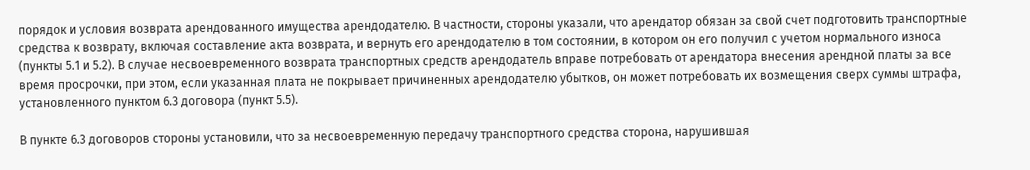порядок и условия возврата арендованного имущества арендодателю. В частности, стороны указали, что арендатор обязан за свой счет подготовить транспортные средства к возврату, включая составление акта возврата, и вернуть его арендодателю в том состоянии, в котором он его получил с учетом нормального износа (пункты 5.1 и 5.2). В случае несвоевременного возврата транспортных средств арендодатель вправе потребовать от арендатора внесения арендной платы за все время просрочки, при этом, если указанная плата не покрывает причиненных арендодателю убытков, он может потребовать их возмещения сверх суммы штрафа, установленного пунктом 6.3 договора (пункт 5.5).

В пункте 6.3 договоров стороны установили, что за несвоевременную передачу транспортного средства сторона, нарушившая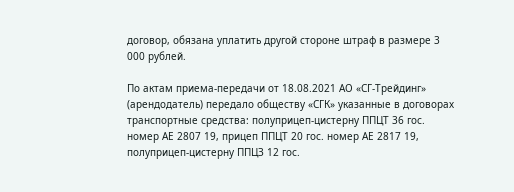договор, обязана уплатить другой стороне штраф в размере 3 000 рублей.

По актам приема-передачи от 18.08.2021 АО «СГ-Трейдинг» (арендодатель) передало обществу «СГК» указанные в договорах транспортные средства: полуприцеп-цистерну ППЦТ 36 гос. номер АЕ 2807 19, прицеп ППЦТ 20 гос. номер АЕ 2817 19, полуприцеп-цистерну ППЦЗ 12 гос.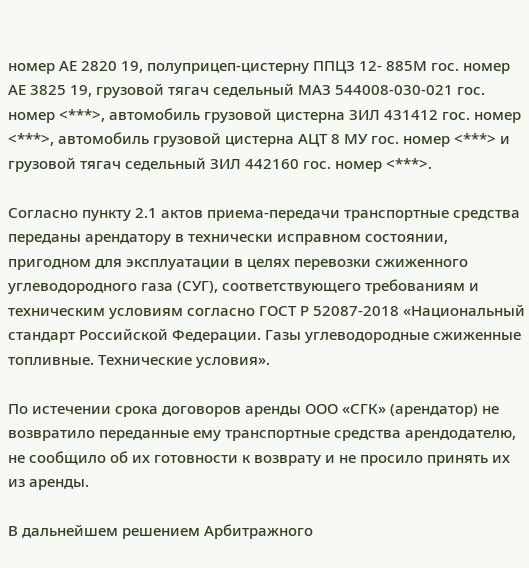номер АЕ 2820 19, полуприцеп-цистерну ППЦЗ 12- 885М гос. номер АЕ 3825 19, грузовой тягач седельный МАЗ 544008-030-021 гос. номер <***>, автомобиль грузовой цистерна ЗИЛ 431412 гос. номер <***>, автомобиль грузовой цистерна АЦТ 8 МУ гос. номер <***> и грузовой тягач седельный ЗИЛ 442160 гос. номер <***>.

Согласно пункту 2.1 актов приема-передачи транспортные средства переданы арендатору в технически исправном состоянии, пригодном для эксплуатации в целях перевозки сжиженного углеводородного газа (СУГ), соответствующего требованиям и техническим условиям согласно ГОСТ Р 52087-2018 «Национальный стандарт Российской Федерации. Газы углеводородные сжиженные топливные. Технические условия».

По истечении срока договоров аренды ООО «СГК» (арендатор) не возвратило переданные ему транспортные средства арендодателю, не сообщило об их готовности к возврату и не просило принять их из аренды.

В дальнейшем решением Арбитражного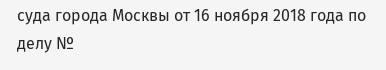суда города Москвы от 16 ноября 2018 года по делу №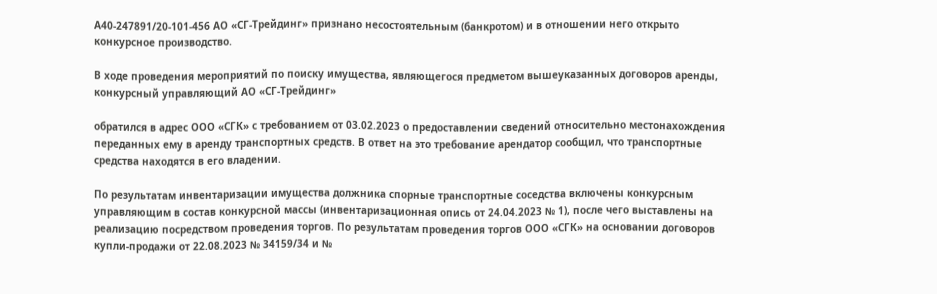А40-247891/20-101-456 АО «СГ-Трейдинг» признано несостоятельным (банкротом) и в отношении него открыто конкурсное производство.

В ходе проведения мероприятий по поиску имущества, являющегося предметом вышеуказанных договоров аренды, конкурсный управляющий АО «СГ-Трейдинг»

обратился в адрес ООО «СГК» с требованием от 03.02.2023 о предоставлении сведений относительно местонахождения переданных ему в аренду транспортных средств. В ответ на это требование арендатор сообщил, что транспортные средства находятся в его владении.

По результатам инвентаризации имущества должника спорные транспортные соседства включены конкурсным управляющим в состав конкурсной массы (инвентаризационная опись от 24.04.2023 № 1), после чего выставлены на реализацию посредством проведения торгов. По результатам проведения торгов ООО «СГК» на основании договоров купли-продажи от 22.08.2023 № 34159/34 и №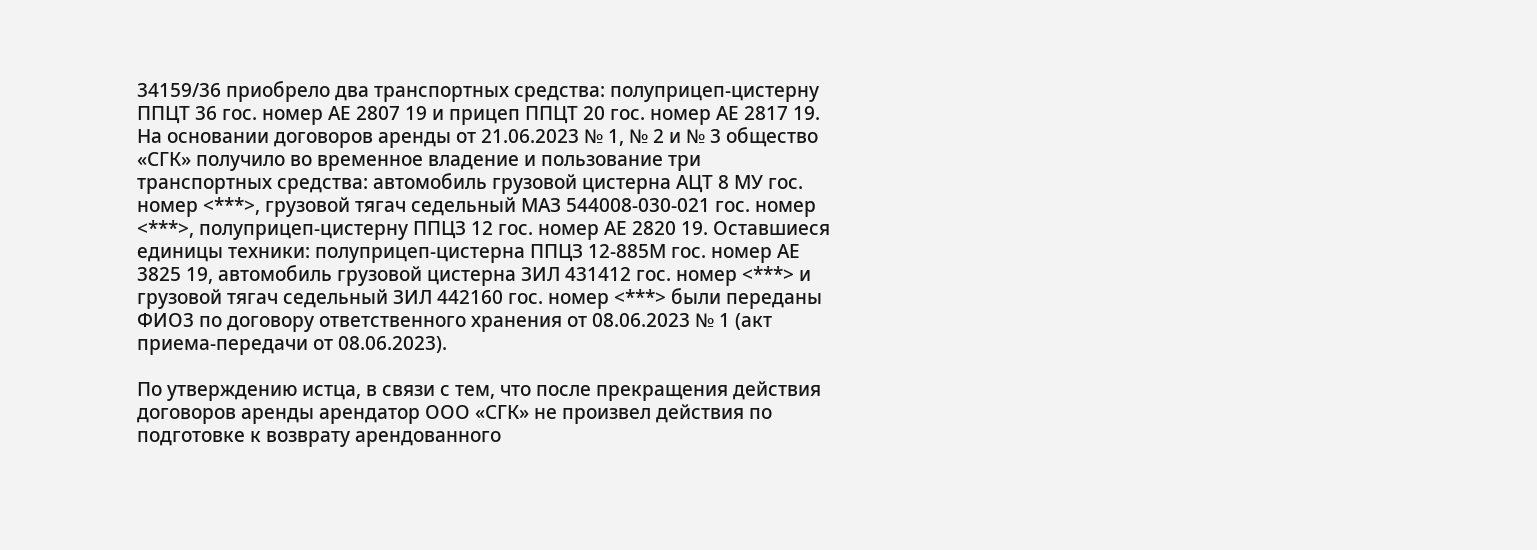34159/36 приобрело два транспортных средства: полуприцеп-цистерну ППЦТ 36 гос. номер АЕ 2807 19 и прицеп ППЦТ 20 гос. номер АЕ 2817 19. На основании договоров аренды от 21.06.2023 № 1, № 2 и № 3 общество «СГК» получило во временное владение и пользование три транспортных средства: автомобиль грузовой цистерна АЦТ 8 МУ гос. номер <***>, грузовой тягач седельный МАЗ 544008-030-021 гос. номер <***>, полуприцеп-цистерну ППЦЗ 12 гос. номер АЕ 2820 19. Оставшиеся единицы техники: полуприцеп-цистерна ППЦЗ 12-885М гос. номер АЕ 3825 19, автомобиль грузовой цистерна ЗИЛ 431412 гос. номер <***> и грузовой тягач седельный ЗИЛ 442160 гос. номер <***> были переданы ФИО3 по договору ответственного хранения от 08.06.2023 № 1 (акт приема-передачи от 08.06.2023).

По утверждению истца, в связи с тем, что после прекращения действия договоров аренды арендатор ООО «СГК» не произвел действия по подготовке к возврату арендованного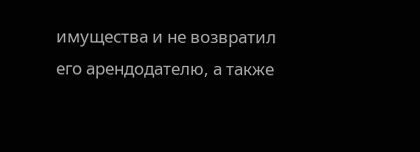имущества и не возвратил его арендодателю, а также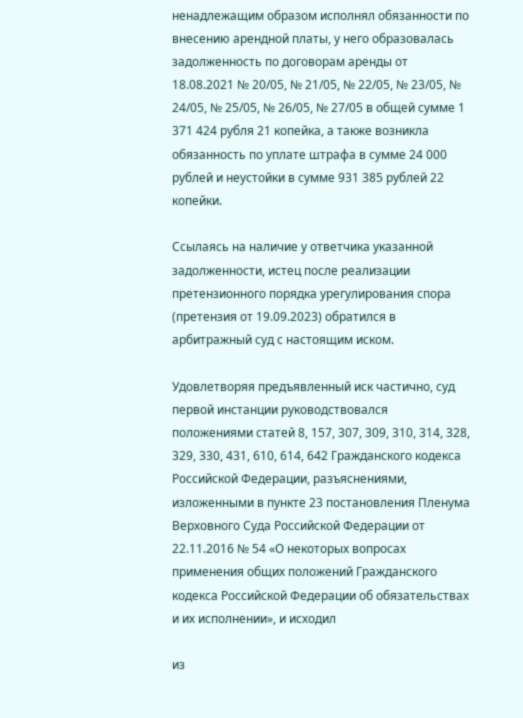ненадлежащим образом исполнял обязанности по внесению арендной платы, у него образовалась задолженность по договорам аренды от 18.08.2021 № 20/05, № 21/05, № 22/05, № 23/05, № 24/05, № 25/05, № 26/05, № 27/05 в общей сумме 1 371 424 рубля 21 копейка, а также возникла обязанность по уплате штрафа в сумме 24 000 рублей и неустойки в сумме 931 385 рублей 22 копейки.

Ссылаясь на наличие у ответчика указанной задолженности, истец после реализации претензионного порядка урегулирования спора (претензия от 19.09.2023) обратился в арбитражный суд с настоящим иском.

Удовлетворяя предъявленный иск частично, суд первой инстанции руководствовался положениями статей 8, 157, 307, 309, 310, 314, 328, 329, 330, 431, 610, 614, 642 Гражданского кодекса Российской Федерации, разъяснениями, изложенными в пункте 23 постановления Пленума Верховного Суда Российской Федерации от 22.11.2016 № 54 «О некоторых вопросах применения общих положений Гражданского кодекса Российской Федерации об обязательствах и их исполнении», и исходил

из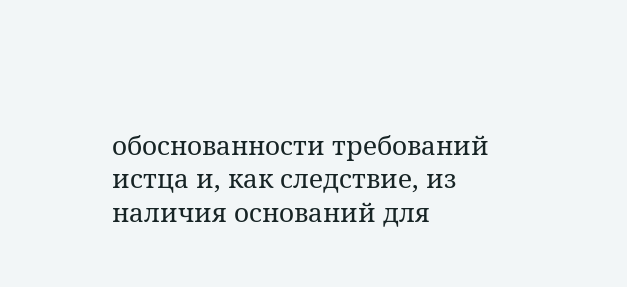обоснованности требований истца и, как следствие, из наличия оснований для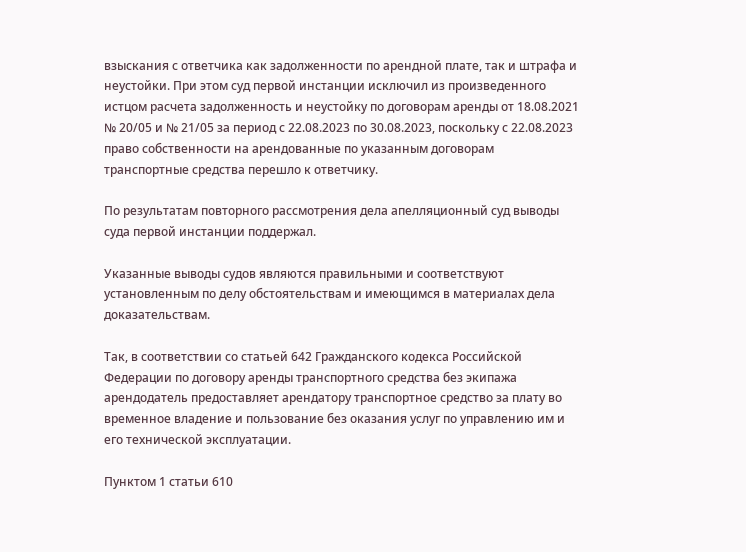взыскания с ответчика как задолженности по арендной плате, так и штрафа и неустойки. При этом суд первой инстанции исключил из произведенного истцом расчета задолженность и неустойку по договорам аренды от 18.08.2021 № 20/05 и № 21/05 за период с 22.08.2023 по 30.08.2023, поскольку с 22.08.2023 право собственности на арендованные по указанным договорам транспортные средства перешло к ответчику.

По результатам повторного рассмотрения дела апелляционный суд выводы суда первой инстанции поддержал.

Указанные выводы судов являются правильными и соответствуют установленным по делу обстоятельствам и имеющимся в материалах дела доказательствам.

Так, в соответствии со статьей 642 Гражданского кодекса Российской Федерации по договору аренды транспортного средства без экипажа арендодатель предоставляет арендатору транспортное средство за плату во временное владение и пользование без оказания услуг по управлению им и его технической эксплуатации.

Пунктом 1 статьи 610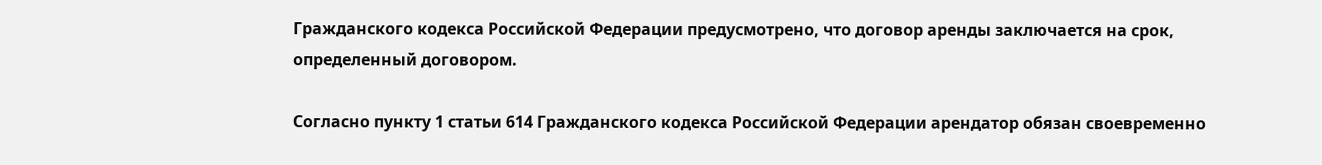Гражданского кодекса Российской Федерации предусмотрено, что договор аренды заключается на срок, определенный договором.

Согласно пункту 1 статьи 614 Гражданского кодекса Российской Федерации арендатор обязан своевременно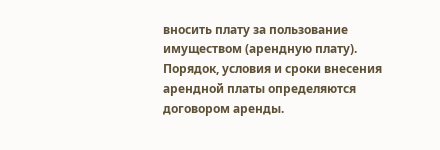вносить плату за пользование имуществом (арендную плату). Порядок, условия и сроки внесения арендной платы определяются договором аренды.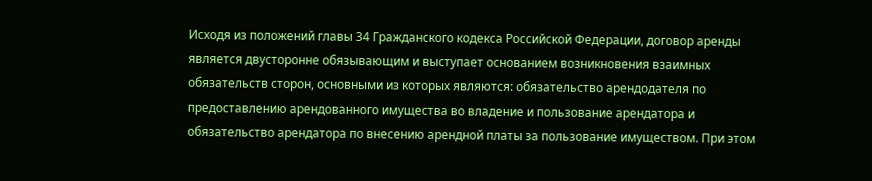Исходя из положений главы 34 Гражданского кодекса Российской Федерации, договор аренды является двусторонне обязывающим и выступает основанием возникновения взаимных обязательств сторон, основными из которых являются: обязательство арендодателя по предоставлению арендованного имущества во владение и пользование арендатора и обязательство арендатора по внесению арендной платы за пользование имуществом. При этом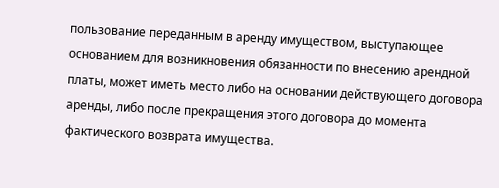пользование переданным в аренду имуществом, выступающее основанием для возникновения обязанности по внесению арендной платы, может иметь место либо на основании действующего договора аренды, либо после прекращения этого договора до момента фактического возврата имущества.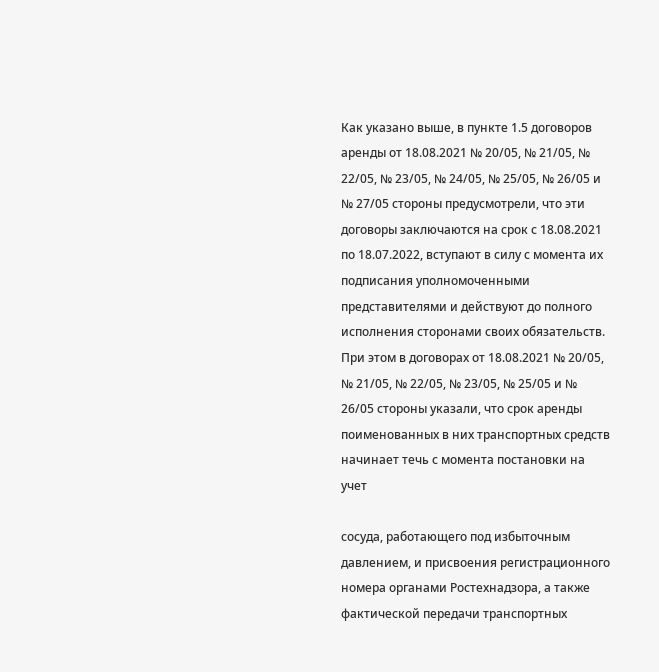Как указано выше, в пункте 1.5 договоров аренды от 18.08.2021 № 20/05, № 21/05, № 22/05, № 23/05, № 24/05, № 25/05, № 26/05 и № 27/05 стороны предусмотрели, что эти договоры заключаются на срок с 18.08.2021 по 18.07.2022, вступают в силу с момента их подписания уполномоченными представителями и действуют до полного исполнения сторонами своих обязательств. При этом в договорах от 18.08.2021 № 20/05, № 21/05, № 22/05, № 23/05, № 25/05 и № 26/05 стороны указали, что срок аренды поименованных в них транспортных средств начинает течь с момента постановки на учет

сосуда, работающего под избыточным давлением, и присвоения регистрационного номера органами Ростехнадзора, а также фактической передачи транспортных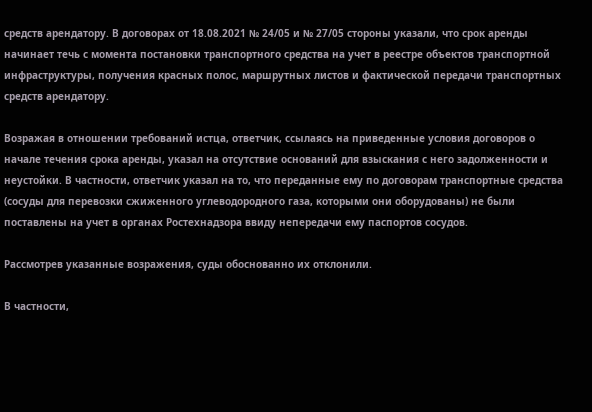средств арендатору. В договорах от 18.08.2021 № 24/05 и № 27/05 стороны указали, что срок аренды начинает течь с момента постановки транспортного средства на учет в реестре объектов транспортной инфраструктуры, получения красных полос, маршрутных листов и фактической передачи транспортных средств арендатору.

Возражая в отношении требований истца, ответчик, ссылаясь на приведенные условия договоров о начале течения срока аренды, указал на отсутствие оснований для взыскания с него задолженности и неустойки. В частности, ответчик указал на то, что переданные ему по договорам транспортные средства (сосуды для перевозки сжиженного углеводородного газа, которыми они оборудованы) не были поставлены на учет в органах Ростехнадзора ввиду непередачи ему паспортов сосудов.

Рассмотрев указанные возражения, суды обоснованно их отклонили.

В частности,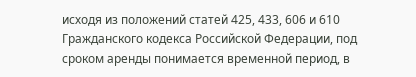исходя из положений статей 425, 433, 606 и 610 Гражданского кодекса Российской Федерации, под сроком аренды понимается временной период, в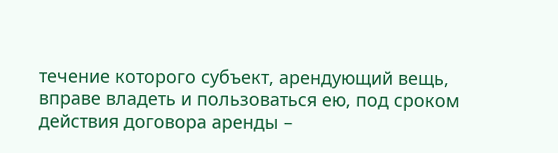течение которого субъект, арендующий вещь, вправе владеть и пользоваться ею, под сроком действия договора аренды –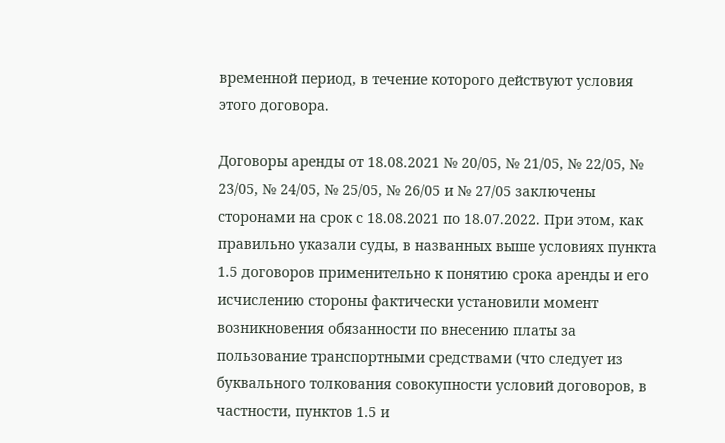временной период, в течение которого действуют условия этого договора.

Договоры аренды от 18.08.2021 № 20/05, № 21/05, № 22/05, № 23/05, № 24/05, № 25/05, № 26/05 и № 27/05 заключены сторонами на срок с 18.08.2021 по 18.07.2022. При этом, как правильно указали суды, в названных выше условиях пункта 1.5 договоров применительно к понятию срока аренды и его исчислению стороны фактически установили момент возникновения обязанности по внесению платы за пользование транспортными средствами (что следует из буквального толкования совокупности условий договоров, в частности, пунктов 1.5 и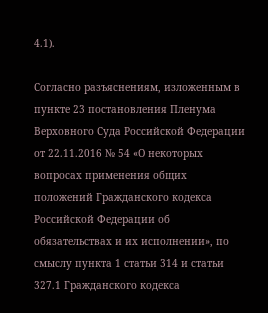4.1).

Согласно разъяснениям, изложенным в пункте 23 постановления Пленума Верховного Суда Российской Федерации от 22.11.2016 № 54 «О некоторых вопросах применения общих положений Гражданского кодекса Российской Федерации об обязательствах и их исполнении», по смыслу пункта 1 статьи 314 и статьи 327.1 Гражданского кодекса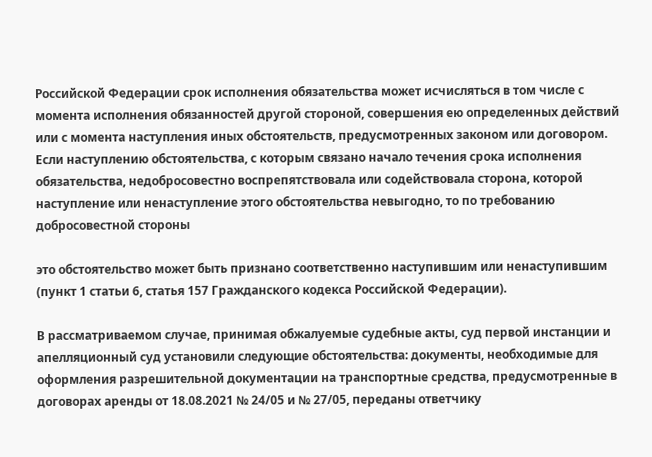Российской Федерации срок исполнения обязательства может исчисляться в том числе с момента исполнения обязанностей другой стороной, совершения ею определенных действий или с момента наступления иных обстоятельств, предусмотренных законом или договором. Если наступлению обстоятельства, с которым связано начало течения срока исполнения обязательства, недобросовестно воспрепятствовала или содействовала сторона, которой наступление или ненаступление этого обстоятельства невыгодно, то по требованию добросовестной стороны

это обстоятельство может быть признано соответственно наступившим или ненаступившим (пункт 1 статьи 6, статья 157 Гражданского кодекса Российской Федерации).

В рассматриваемом случае, принимая обжалуемые судебные акты, суд первой инстанции и апелляционный суд установили следующие обстоятельства: документы, необходимые для оформления разрешительной документации на транспортные средства, предусмотренные в договорах аренды от 18.08.2021 № 24/05 и № 27/05, переданы ответчику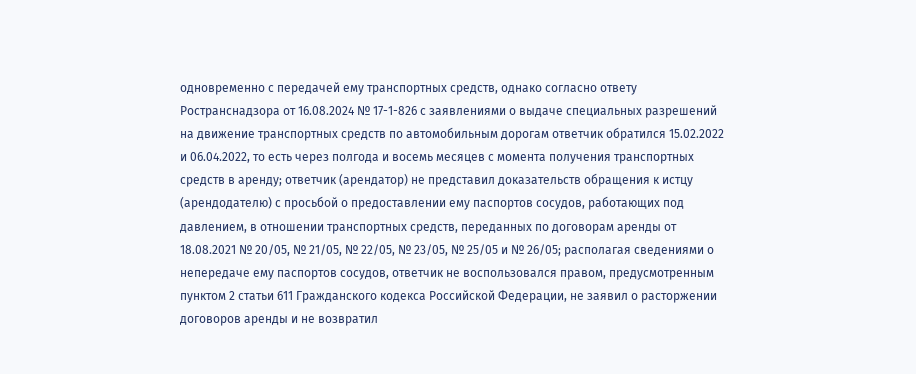одновременно с передачей ему транспортных средств, однако согласно ответу Ространснадзора от 16.08.2024 № 17-1-826 с заявлениями о выдаче специальных разрешений на движение транспортных средств по автомобильным дорогам ответчик обратился 15.02.2022 и 06.04.2022, то есть через полгода и восемь месяцев с момента получения транспортных средств в аренду; ответчик (арендатор) не представил доказательств обращения к истцу (арендодателю) с просьбой о предоставлении ему паспортов сосудов, работающих под давлением, в отношении транспортных средств, переданных по договорам аренды от 18.08.2021 № 20/05, № 21/05, № 22/05, № 23/05, № 25/05 и № 26/05; располагая сведениями о непередаче ему паспортов сосудов, ответчик не воспользовался правом, предусмотренным пунктом 2 статьи 611 Гражданского кодекса Российской Федерации, не заявил о расторжении договоров аренды и не возвратил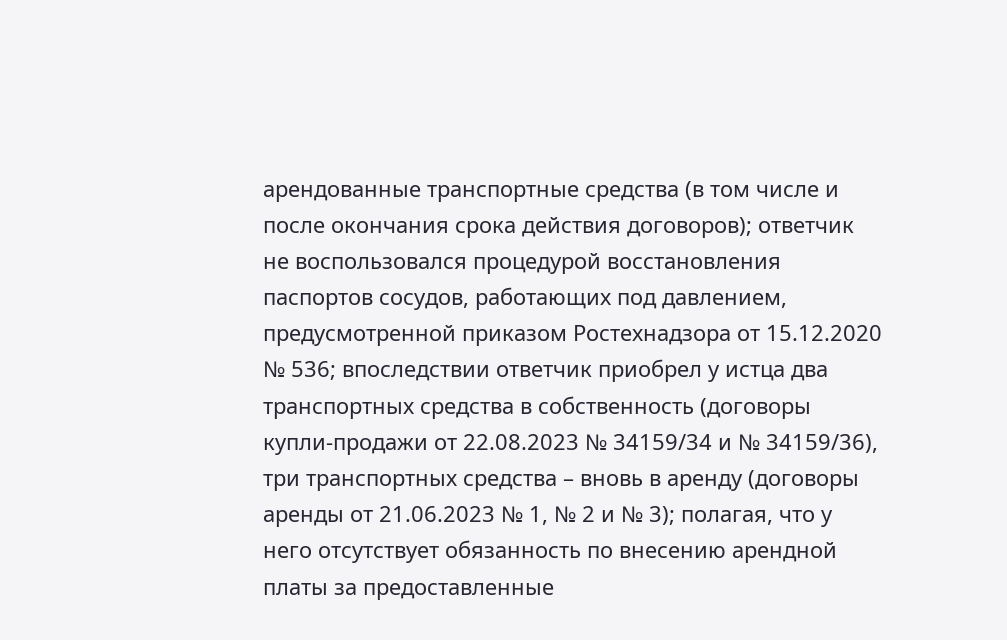арендованные транспортные средства (в том числе и после окончания срока действия договоров); ответчик не воспользовался процедурой восстановления паспортов сосудов, работающих под давлением, предусмотренной приказом Ростехнадзора от 15.12.2020 № 536; впоследствии ответчик приобрел у истца два транспортных средства в собственность (договоры купли-продажи от 22.08.2023 № 34159/34 и № 34159/36), три транспортных средства – вновь в аренду (договоры аренды от 21.06.2023 № 1, № 2 и № 3); полагая, что у него отсутствует обязанность по внесению арендной платы за предоставленные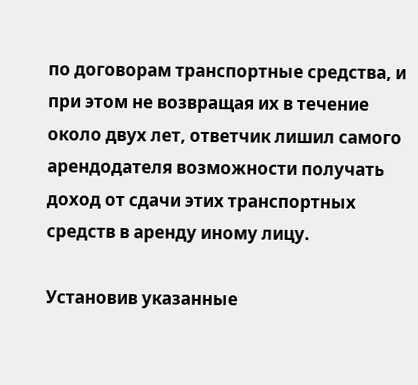по договорам транспортные средства, и при этом не возвращая их в течение около двух лет, ответчик лишил самого арендодателя возможности получать доход от сдачи этих транспортных средств в аренду иному лицу.

Установив указанные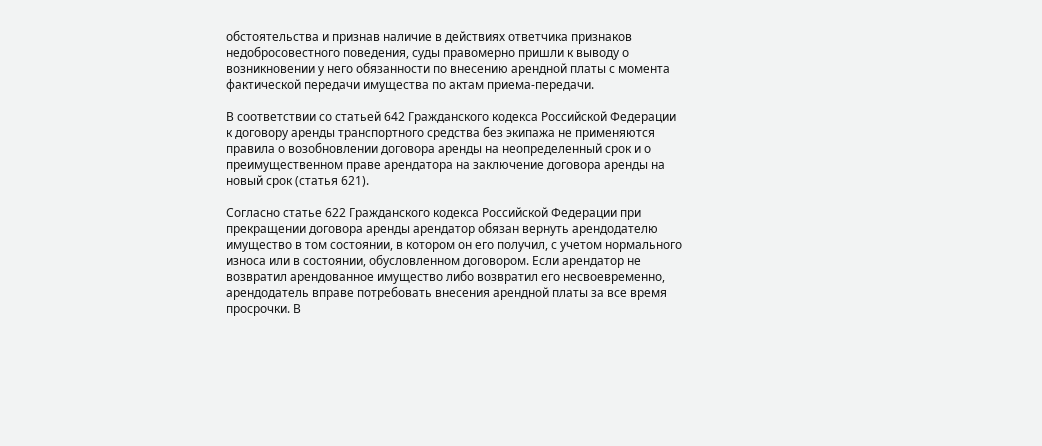обстоятельства и признав наличие в действиях ответчика признаков недобросовестного поведения, суды правомерно пришли к выводу о возникновении у него обязанности по внесению арендной платы с момента фактической передачи имущества по актам приема-передачи.

В соответствии со статьей 642 Гражданского кодекса Российской Федерации к договору аренды транспортного средства без экипажа не применяются правила о возобновлении договора аренды на неопределенный срок и о преимущественном праве арендатора на заключение договора аренды на новый срок (статья 621).

Согласно статье 622 Гражданского кодекса Российской Федерации при прекращении договора аренды арендатор обязан вернуть арендодателю имущество в том состоянии, в котором он его получил, с учетом нормального износа или в состоянии, обусловленном договором. Если арендатор не возвратил арендованное имущество либо возвратил его несвоевременно, арендодатель вправе потребовать внесения арендной платы за все время просрочки. В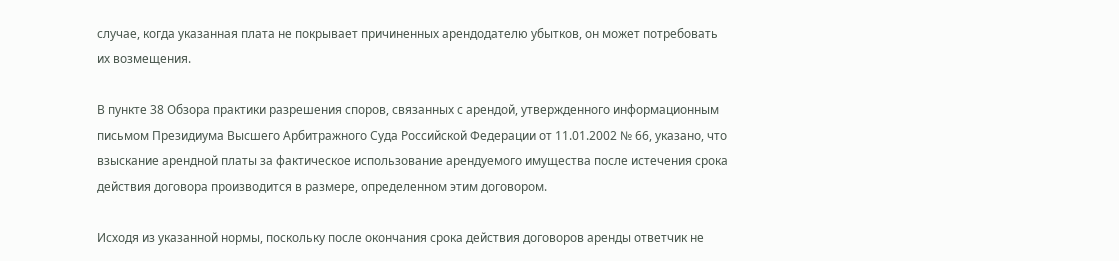случае, когда указанная плата не покрывает причиненных арендодателю убытков, он может потребовать их возмещения.

В пункте 38 Обзора практики разрешения споров, связанных с арендой, утвержденного информационным письмом Президиума Высшего Арбитражного Суда Российской Федерации от 11.01.2002 № 66, указано, что взыскание арендной платы за фактическое использование арендуемого имущества после истечения срока действия договора производится в размере, определенном этим договором.

Исходя из указанной нормы, поскольку после окончания срока действия договоров аренды ответчик не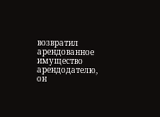возвратил арендованное имущество арендодателю, он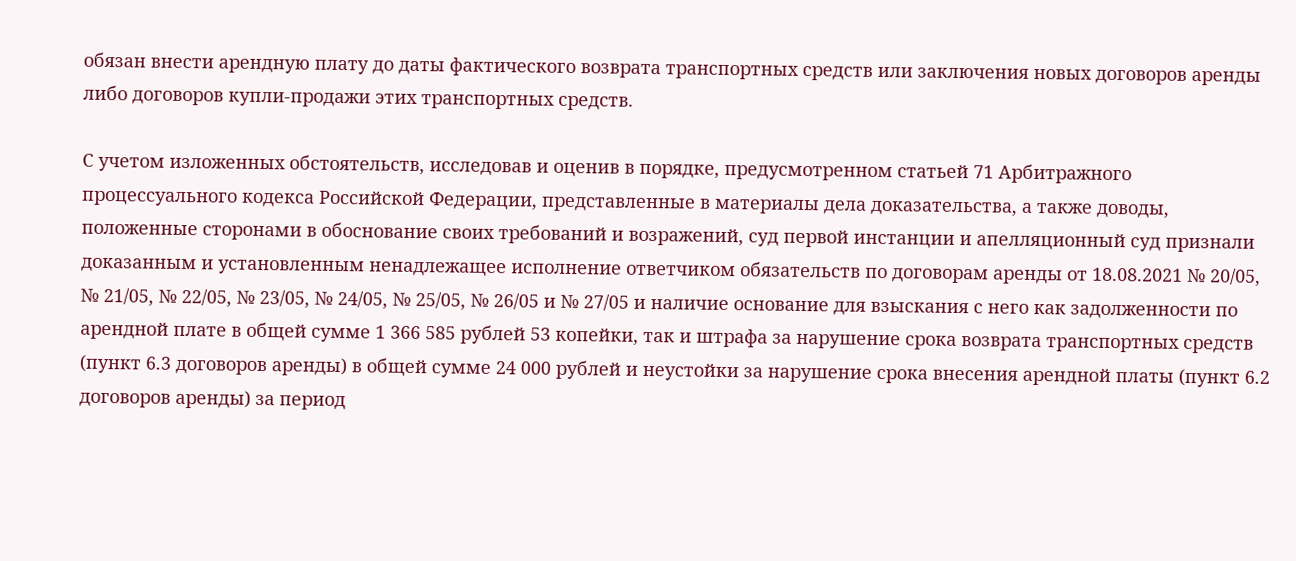обязан внести арендную плату до даты фактического возврата транспортных средств или заключения новых договоров аренды либо договоров купли-продажи этих транспортных средств.

С учетом изложенных обстоятельств, исследовав и оценив в порядке, предусмотренном статьей 71 Арбитражного процессуального кодекса Российской Федерации, представленные в материалы дела доказательства, а также доводы, положенные сторонами в обоснование своих требований и возражений, суд первой инстанции и апелляционный суд признали доказанным и установленным ненадлежащее исполнение ответчиком обязательств по договорам аренды от 18.08.2021 № 20/05, № 21/05, № 22/05, № 23/05, № 24/05, № 25/05, № 26/05 и № 27/05 и наличие основание для взыскания с него как задолженности по арендной плате в общей сумме 1 366 585 рублей 53 копейки, так и штрафа за нарушение срока возврата транспортных средств (пункт 6.3 договоров аренды) в общей сумме 24 000 рублей и неустойки за нарушение срока внесения арендной платы (пункт 6.2 договоров аренды) за период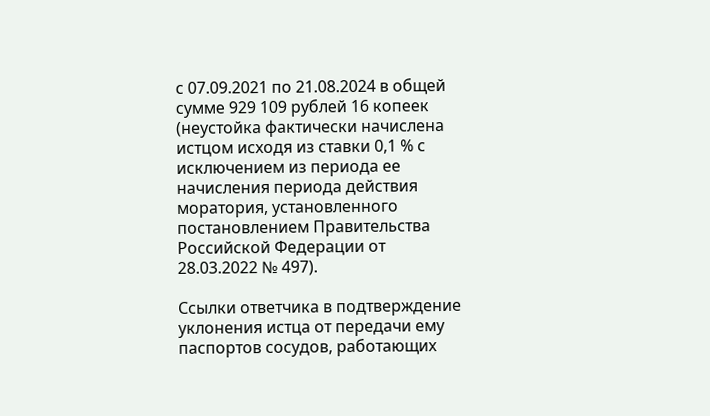с 07.09.2021 по 21.08.2024 в общей сумме 929 109 рублей 16 копеек (неустойка фактически начислена истцом исходя из ставки 0,1 % с исключением из периода ее начисления периода действия моратория, установленного постановлением Правительства Российской Федерации от 28.03.2022 № 497).

Ссылки ответчика в подтверждение уклонения истца от передачи ему паспортов сосудов, работающих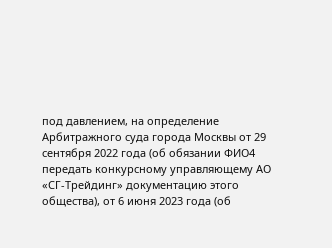под давлением, на определение Арбитражного суда города Москвы от 29 сентября 2022 года (об обязании ФИО4 передать конкурсному управляющему АО «СГ-Трейдинг» документацию этого общества), от 6 июня 2023 года (об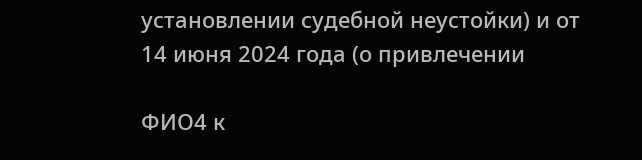установлении судебной неустойки) и от 14 июня 2024 года (о привлечении

ФИО4 к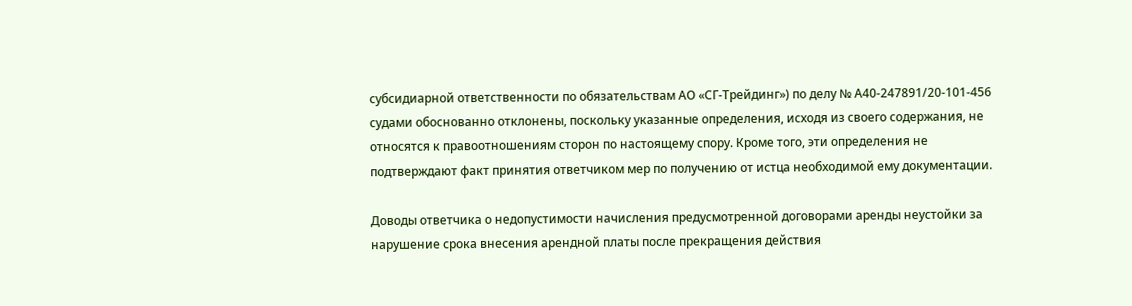субсидиарной ответственности по обязательствам АО «СГ-Трейдинг») по делу № А40-247891/20-101-456 судами обоснованно отклонены, поскольку указанные определения, исходя из своего содержания, не относятся к правоотношениям сторон по настоящему спору. Кроме того, эти определения не подтверждают факт принятия ответчиком мер по получению от истца необходимой ему документации.

Доводы ответчика о недопустимости начисления предусмотренной договорами аренды неустойки за нарушение срока внесения арендной платы после прекращения действия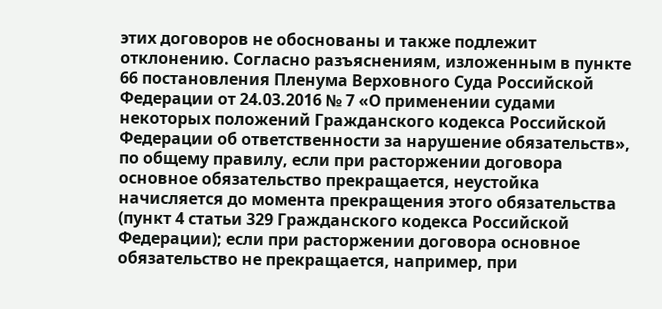этих договоров не обоснованы и также подлежит отклонению. Согласно разъяснениям, изложенным в пункте 66 постановления Пленума Верховного Суда Российской Федерации от 24.03.2016 № 7 «О применении судами некоторых положений Гражданского кодекса Российской Федерации об ответственности за нарушение обязательств», по общему правилу, если при расторжении договора основное обязательство прекращается, неустойка начисляется до момента прекращения этого обязательства (пункт 4 статьи 329 Гражданского кодекса Российской Федерации); если при расторжении договора основное обязательство не прекращается, например, при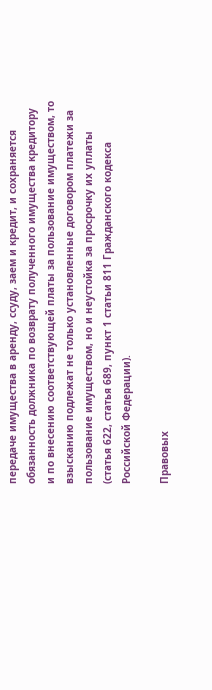передаче имущества в аренду, ссуду, заем и кредит, и сохраняется обязанность должника по возврату полученного имущества кредитору и по внесению соответствующей платы за пользование имуществом, то взысканию подлежат не только установленные договором платежи за пользование имуществом, но и неустойка за просрочку их уплаты (статья 622, статья 689, пункт 1 статьи 811 Гражданского кодекса Российской Федерации).

Правовых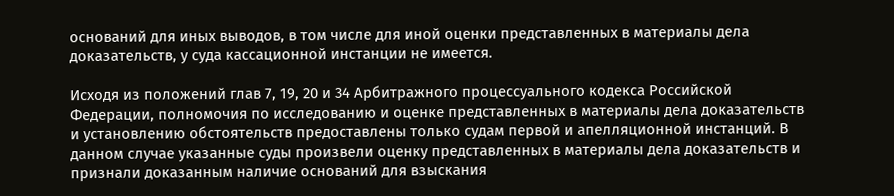оснований для иных выводов, в том числе для иной оценки представленных в материалы дела доказательств, у суда кассационной инстанции не имеется.

Исходя из положений глав 7, 19, 20 и 34 Арбитражного процессуального кодекса Российской Федерации, полномочия по исследованию и оценке представленных в материалы дела доказательств и установлению обстоятельств предоставлены только судам первой и апелляционной инстанций. В данном случае указанные суды произвели оценку представленных в материалы дела доказательств и признали доказанным наличие оснований для взыскания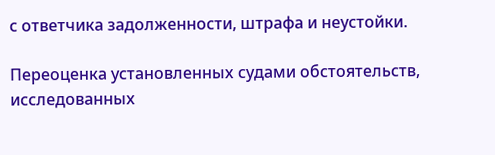с ответчика задолженности, штрафа и неустойки.

Переоценка установленных судами обстоятельств, исследованных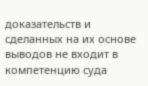доказательств и сделанных на их основе выводов не входит в компетенцию суда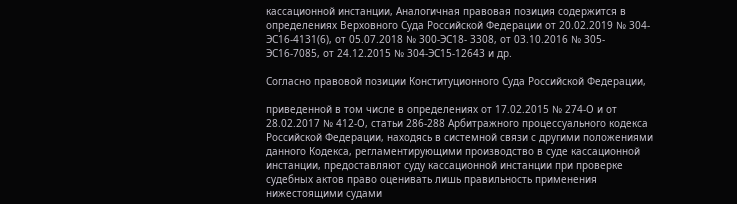кассационной инстанции, Аналогичная правовая позиция содержится в определениях Верховного Суда Российской Федерации от 20.02.2019 № 304-ЭС16-4131(6), от 05.07.2018 № 300-ЭС18- 3308, от 03.10.2016 № 305-ЭС16-7085, от 24.12.2015 № 304-ЭС15-12643 и др.

Согласно правовой позиции Конституционного Суда Российской Федерации,

приведенной в том числе в определениях от 17.02.2015 № 274-О и от 28.02.2017 № 412-О, статьи 286-288 Арбитражного процессуального кодекса Российской Федерации, находясь в системной связи с другими положениями данного Кодекса, регламентирующими производство в суде кассационной инстанции, предоставляют суду кассационной инстанции при проверке судебных актов право оценивать лишь правильность применения нижестоящими судами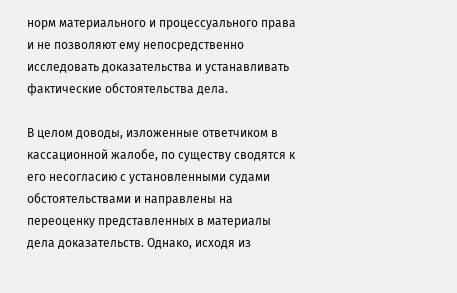норм материального и процессуального права и не позволяют ему непосредственно исследовать доказательства и устанавливать фактические обстоятельства дела.

В целом доводы, изложенные ответчиком в кассационной жалобе, по существу сводятся к его несогласию с установленными судами обстоятельствами и направлены на переоценку представленных в материалы дела доказательств. Однако, исходя из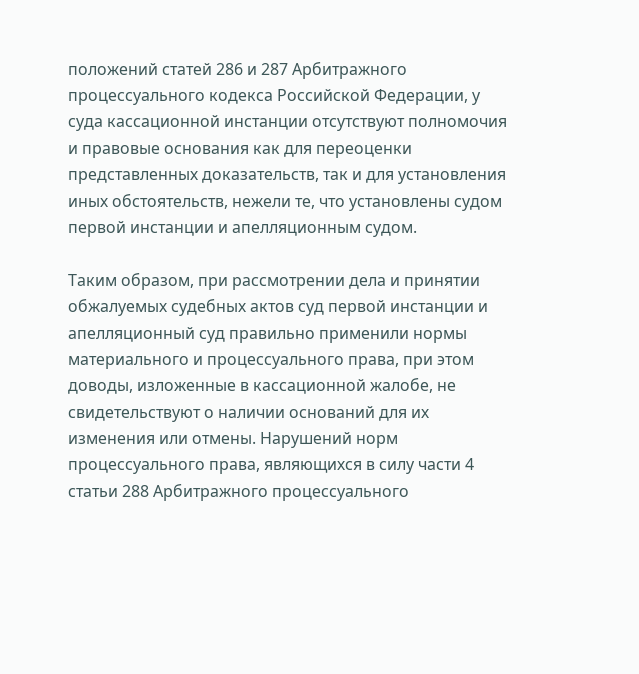положений статей 286 и 287 Арбитражного процессуального кодекса Российской Федерации, у суда кассационной инстанции отсутствуют полномочия и правовые основания как для переоценки представленных доказательств, так и для установления иных обстоятельств, нежели те, что установлены судом первой инстанции и апелляционным судом.

Таким образом, при рассмотрении дела и принятии обжалуемых судебных актов суд первой инстанции и апелляционный суд правильно применили нормы материального и процессуального права, при этом доводы, изложенные в кассационной жалобе, не свидетельствуют о наличии оснований для их изменения или отмены. Нарушений норм процессуального права, являющихся в силу части 4 статьи 288 Арбитражного процессуального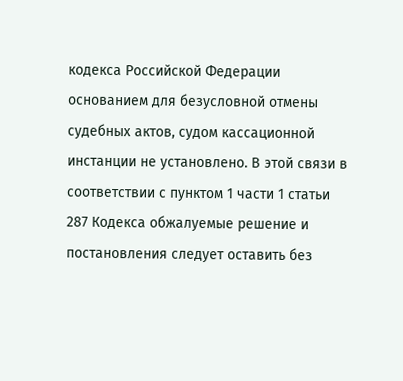кодекса Российской Федерации основанием для безусловной отмены судебных актов, судом кассационной инстанции не установлено. В этой связи в соответствии с пунктом 1 части 1 статьи 287 Кодекса обжалуемые решение и постановления следует оставить без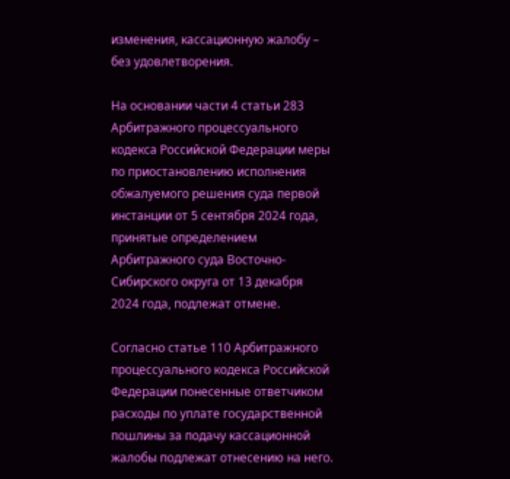изменения, кассационную жалобу – без удовлетворения.

На основании части 4 статьи 283 Арбитражного процессуального кодекса Российской Федерации меры по приостановлению исполнения обжалуемого решения суда первой инстанции от 5 сентября 2024 года, принятые определением Арбитражного суда Восточно-Сибирского округа от 13 декабря 2024 года, подлежат отмене.

Согласно статье 110 Арбитражного процессуального кодекса Российской Федерации понесенные ответчиком расходы по уплате государственной пошлины за подачу кассационной жалобы подлежат отнесению на него.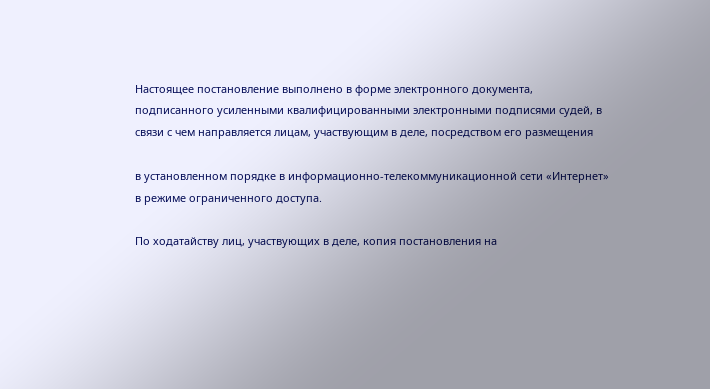Настоящее постановление выполнено в форме электронного документа, подписанного усиленными квалифицированными электронными подписями судей, в связи с чем направляется лицам, участвующим в деле, посредством его размещения

в установленном порядке в информационно-телекоммуникационной сети «Интернет» в режиме ограниченного доступа.

По ходатайству лиц, участвующих в деле, копия постановления на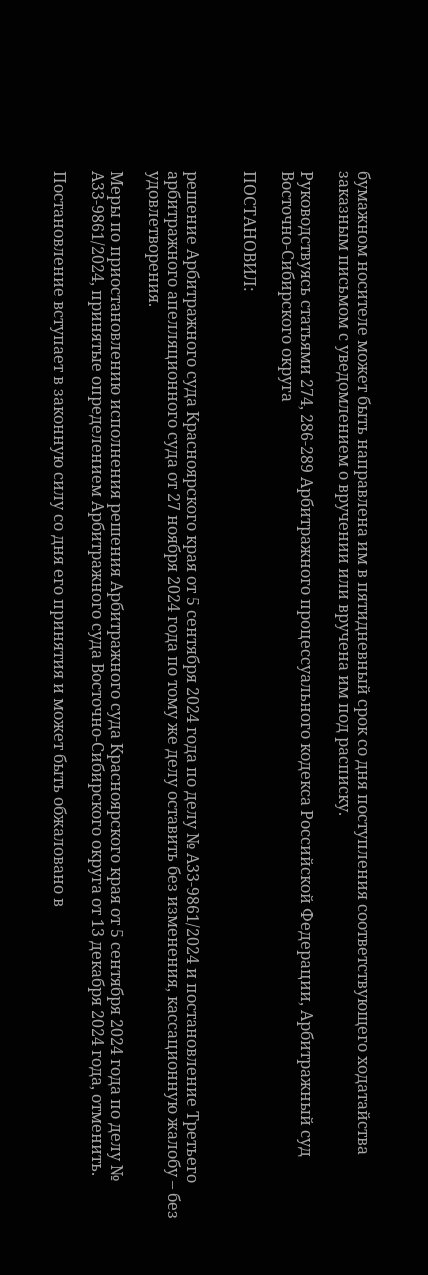бумажном носителе может быть направлена им в пятидневный срок со дня поступления соответствующего ходатайства заказным письмом с уведомлением о вручении или вручена им под расписку.

Руководствуясь статьями 274, 286-289 Арбитражного процессуального кодекса Российской Федерации, Арбитражный суд Восточно-Сибирского округа

ПОСТАНОВИЛ:


решение Арбитражного суда Красноярского края от 5 сентября 2024 года по делу № А33-9861/2024 и постановление Третьего арбитражного апелляционного суда от 27 ноября 2024 года по тому же делу оставить без изменения, кассационную жалобу – без удовлетворения.

Меры по приостановлению исполнения решения Арбитражного суда Красноярского края от 5 сентября 2024 года по делу № А33-9861/2024, принятые определением Арбитражного суда Восточно-Сибирского округа от 13 декабря 2024 года, отменить.

Постановление вступает в законную силу со дня его принятия и может быть обжаловано в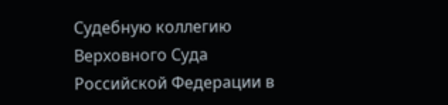Судебную коллегию Верховного Суда Российской Федерации в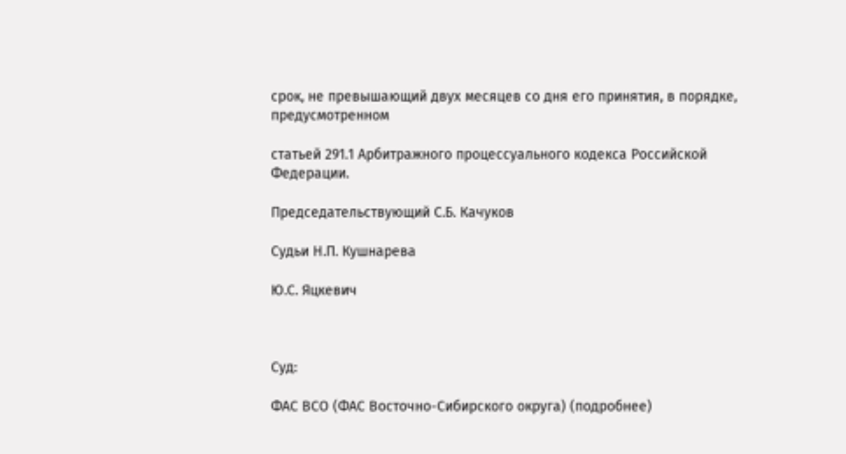срок, не превышающий двух месяцев со дня его принятия, в порядке, предусмотренном

статьей 291.1 Арбитражного процессуального кодекса Российской Федерации.

Председательствующий С.Б. Качуков

Судьи Н.П. Кушнарева

Ю.С. Яцкевич



Суд:

ФАС ВСО (ФАС Восточно-Сибирского округа) (подробнее)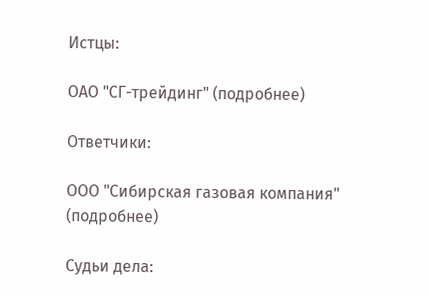Истцы:

ОАО "СГ-трейдинг" (подробнее)

Ответчики:

ООО "Сибирская газовая компания" (подробнее)

Судьи дела: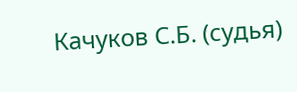Качуков С.Б. (судья)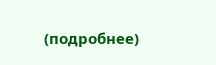(подробнее)